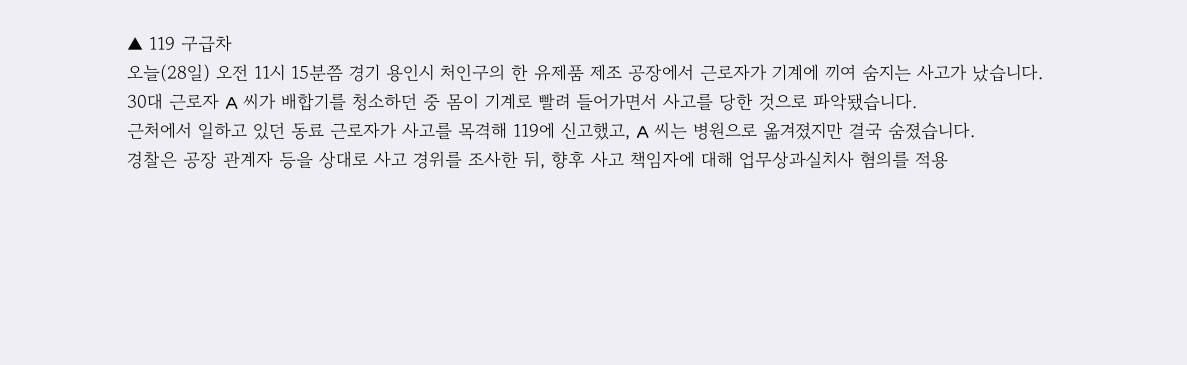▲ 119 구급차
오늘(28일) 오전 11시 15분쯤 경기 용인시 처인구의 한 유제품 제조 공장에서 근로자가 기계에 끼여 숨지는 사고가 났습니다.
30대 근로자 A 씨가 배합기를 청소하던 중 몸이 기계로 빨려 들어가면서 사고를 당한 것으로 파악됐습니다.
근처에서 일하고 있던 동료 근로자가 사고를 목격해 119에 신고했고, A 씨는 병원으로 옮겨졌지만 결국 숨졌습니다.
경찰은 공장 관계자 등을 상대로 사고 경위를 조사한 뒤, 향후 사고 책임자에 대해 업무상과실치사 혐의를 적용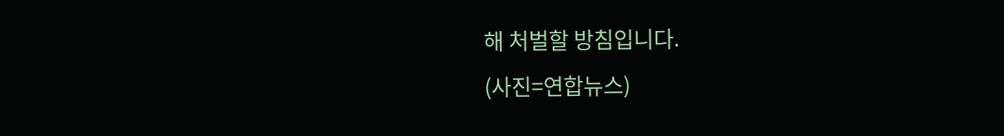해 처벌할 방침입니다.
(사진=연합뉴스)